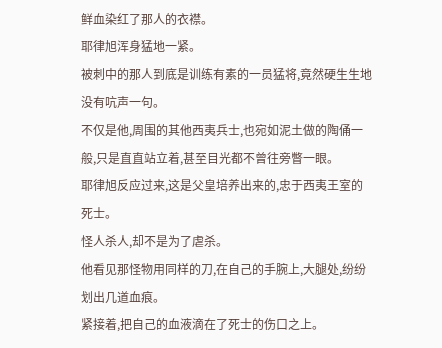鲜血染红了那人的衣襟。
耶律旭浑身猛地一紧。
被刺中的那人到底是训练有素的一员猛将,竟然硬生生地没有吭声一句。
不仅是他,周围的其他西夷兵士,也宛如泥土做的陶俑一般,只是直直站立着,甚至目光都不曾往旁瞥一眼。
耶律旭反应过来,这是父皇培养出来的,忠于西夷王室的死士。
怪人杀人,却不是为了虐杀。
他看见那怪物用同样的刀,在自己的手腕上,大腿处,纷纷划出几道血痕。
紧接着,把自己的血液滴在了死士的伤口之上。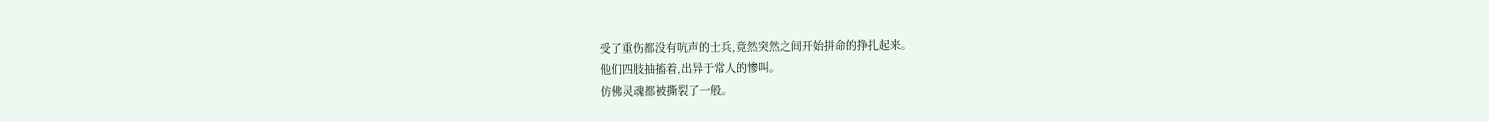受了重伤都没有吭声的士兵,竟然突然之间开始拼命的挣扎起来。
他们四肢抽搐着,出异于常人的惨叫。
仿佛灵魂都被撕裂了一般。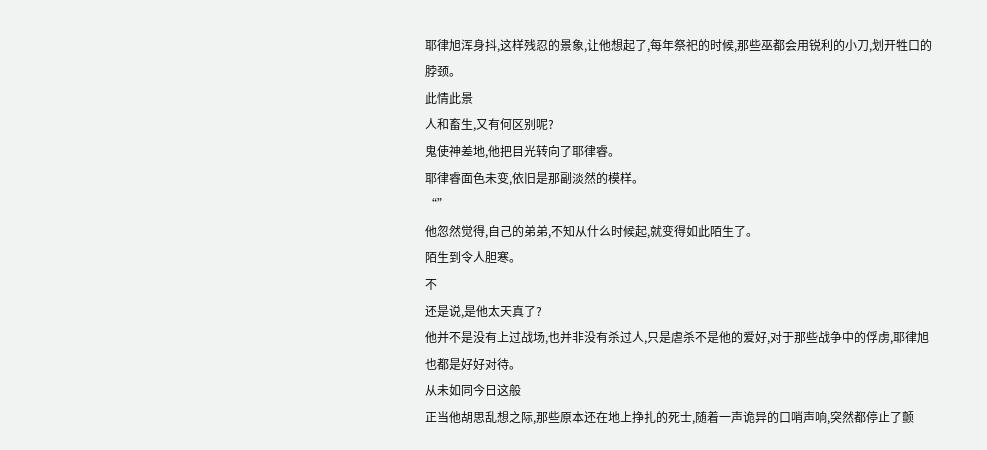耶律旭浑身抖,这样残忍的景象,让他想起了,每年祭祀的时候,那些巫都会用锐利的小刀,划开牲口的脖颈。
此情此景
人和畜生,又有何区别呢?
鬼使神差地,他把目光转向了耶律睿。
耶律睿面色未变,依旧是那副淡然的模样。
“”
他忽然觉得,自己的弟弟,不知从什么时候起,就变得如此陌生了。
陌生到令人胆寒。
不
还是说,是他太天真了?
他并不是没有上过战场,也并非没有杀过人,只是虐杀不是他的爱好,对于那些战争中的俘虏,耶律旭也都是好好对待。
从未如同今日这般
正当他胡思乱想之际,那些原本还在地上挣扎的死士,随着一声诡异的口哨声响,突然都停止了颤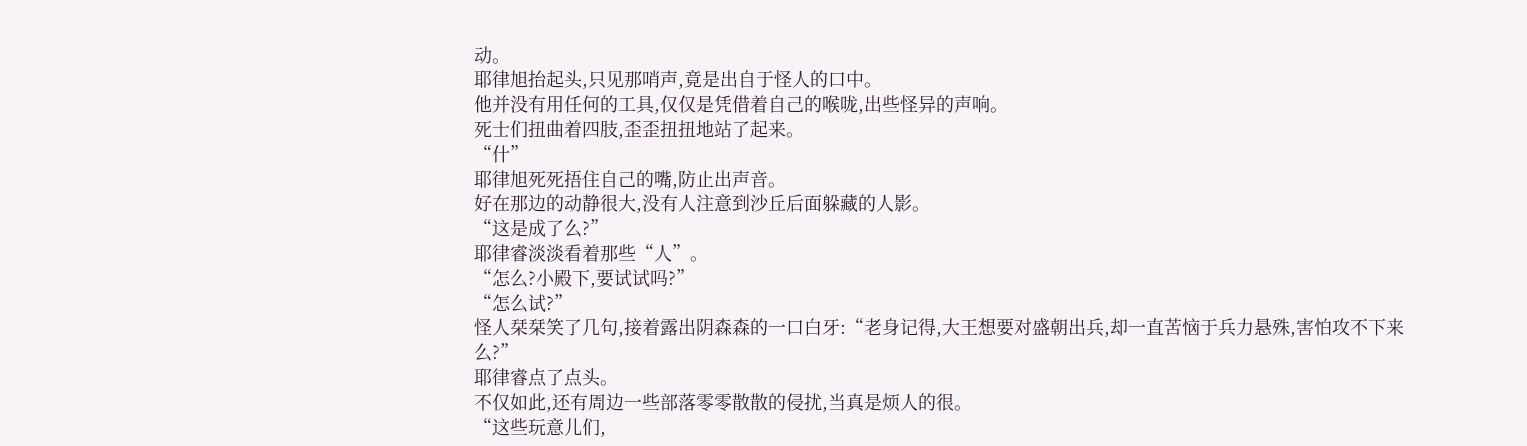动。
耶律旭抬起头,只见那哨声,竟是出自于怪人的口中。
他并没有用任何的工具,仅仅是凭借着自己的喉咙,出些怪异的声响。
死士们扭曲着四肢,歪歪扭扭地站了起来。
“什”
耶律旭死死捂住自己的嘴,防止出声音。
好在那边的动静很大,没有人注意到沙丘后面躲藏的人影。
“这是成了么?”
耶律睿淡淡看着那些“人”。
“怎么?小殿下,要试试吗?”
“怎么试?”
怪人栞栞笑了几句,接着露出阴森森的一口白牙:“老身记得,大王想要对盛朝出兵,却一直苦恼于兵力悬殊,害怕攻不下来么?”
耶律睿点了点头。
不仅如此,还有周边一些部落零零散散的侵扰,当真是烦人的很。
“这些玩意儿们,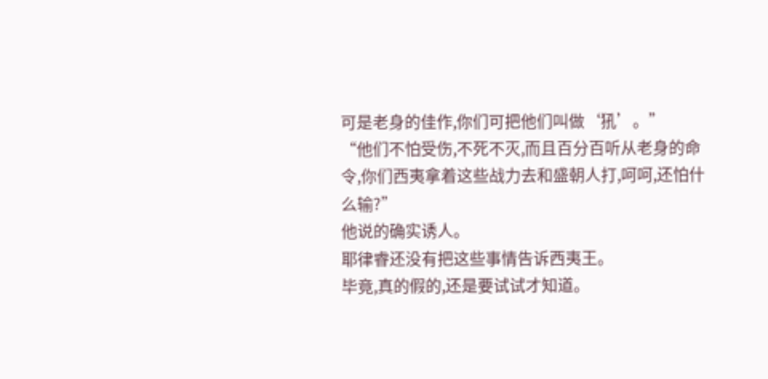可是老身的佳作,你们可把他们叫做‘犼’。”
“他们不怕受伤,不死不灭,而且百分百听从老身的命令,你们西夷拿着这些战力去和盛朝人打,呵呵,还怕什么输?”
他说的确实诱人。
耶律睿还没有把这些事情告诉西夷王。
毕竟,真的假的,还是要试试才知道。